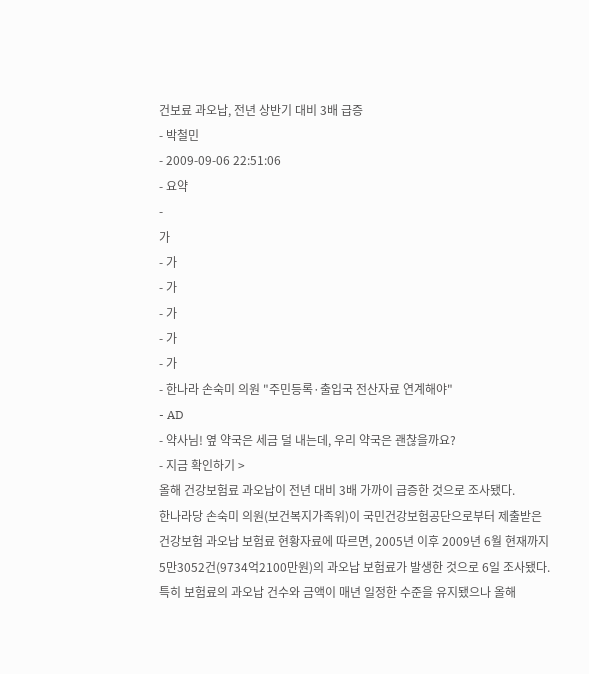건보료 과오납, 전년 상반기 대비 3배 급증
- 박철민
- 2009-09-06 22:51:06
- 요약
-
가
- 가
- 가
- 가
- 가
- 가
- 한나라 손숙미 의원 "주민등록·출입국 전산자료 연계해야"
- AD
- 약사님! 옆 약국은 세금 덜 내는데, 우리 약국은 괜찮을까요?
- 지금 확인하기 >
올해 건강보험료 과오납이 전년 대비 3배 가까이 급증한 것으로 조사됐다.
한나라당 손숙미 의원(보건복지가족위)이 국민건강보험공단으로부터 제출받은 건강보험 과오납 보험료 현황자료에 따르면, 2005년 이후 2009년 6월 현재까지 5만3052건(9734억2100만원)의 과오납 보험료가 발생한 것으로 6일 조사됐다.
특히 보험료의 과오납 건수와 금액이 매년 일정한 수준을 유지됐으나 올해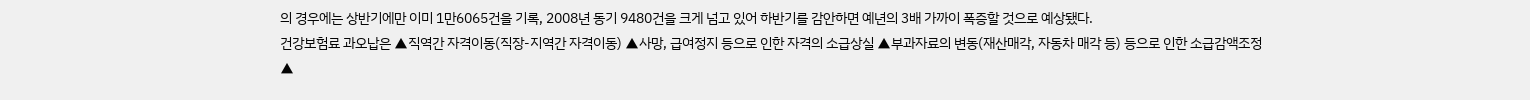의 경우에는 상반기에만 이미 1만6065건을 기록, 2008년 동기 9480건을 크게 넘고 있어 하반기를 감안하면 예년의 3배 가까이 폭증할 것으로 예상됐다.
건강보험료 과오납은 ▲직역간 자격이동(직장-지역간 자격이동) ▲사망, 급여정지 등으로 인한 자격의 소급상실 ▲부과자료의 변동(재산매각, 자동차 매각 등) 등으로 인한 소급감액조정 ▲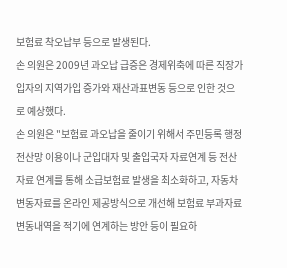보험료 착오납부 등으로 발생된다.
손 의원은 2009년 과오납 급증은 경제위축에 따른 직장가입자의 지역가입 증가와 재산과표변동 등으로 인한 것으로 예상했다.
손 의원은 "보험료 과오납을 줄이기 위해서 주민등록 행정전산망 이용이나 군입대자 및 출입국자 자료연계 등 전산자료 연계를 통해 소급보험료 발생을 최소화하고, 자동차 변동자료를 온라인 제공방식으로 개선해 보험료 부과자료 변동내역을 적기에 연계하는 방안 등이 필요하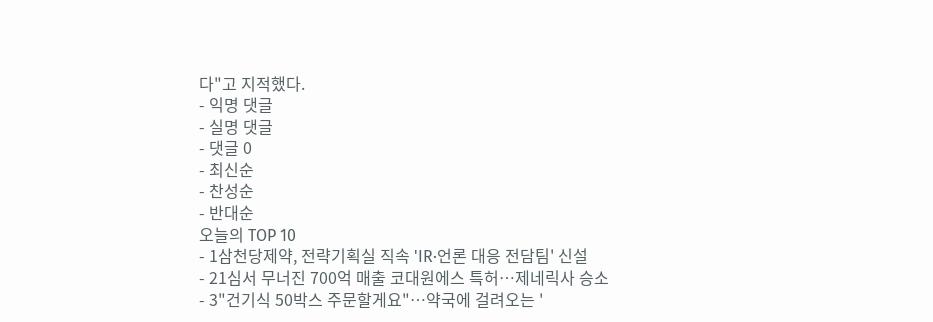다"고 지적했다.
- 익명 댓글
- 실명 댓글
- 댓글 0
- 최신순
- 찬성순
- 반대순
오늘의 TOP 10
- 1삼천당제약, 전략기획실 직속 'IR·언론 대응 전담팀' 신설
- 21심서 무너진 700억 매출 코대원에스 특허…제네릭사 승소
- 3"건기식 50박스 주문할게요"…약국에 걸려오는 '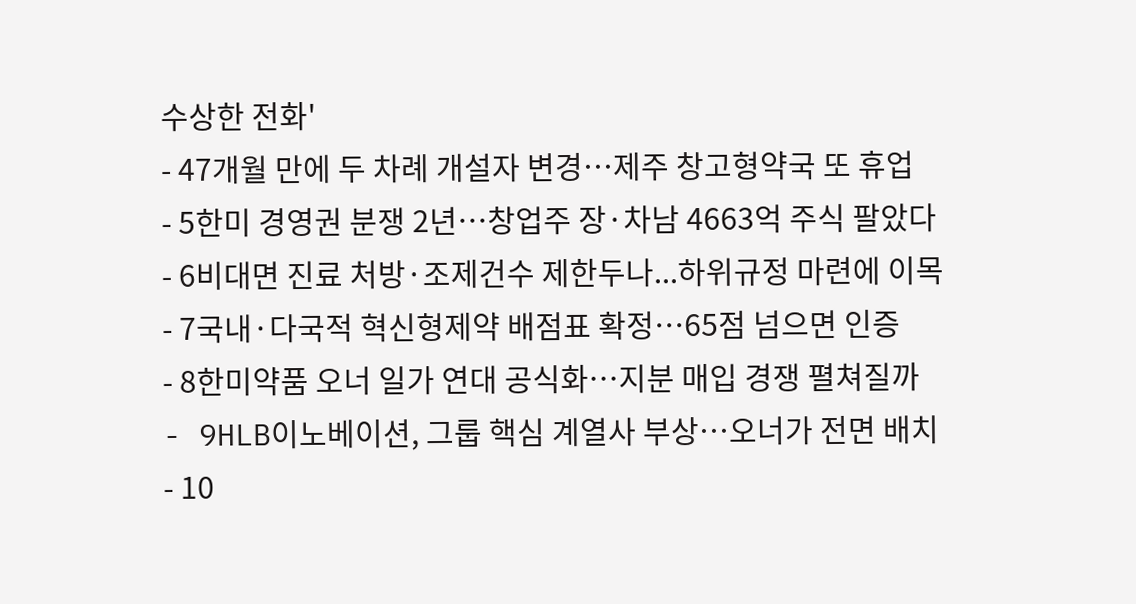수상한 전화'
- 47개월 만에 두 차례 개설자 변경…제주 창고형약국 또 휴업
- 5한미 경영권 분쟁 2년…창업주 장·차남 4663억 주식 팔았다
- 6비대면 진료 처방·조제건수 제한두나...하위규정 마련에 이목
- 7국내·다국적 혁신형제약 배점표 확정…65점 넘으면 인증
- 8한미약품 오너 일가 연대 공식화…지분 매입 경쟁 펼쳐질까
- 9HLB이노베이션, 그룹 핵심 계열사 부상…오너가 전면 배치
- 10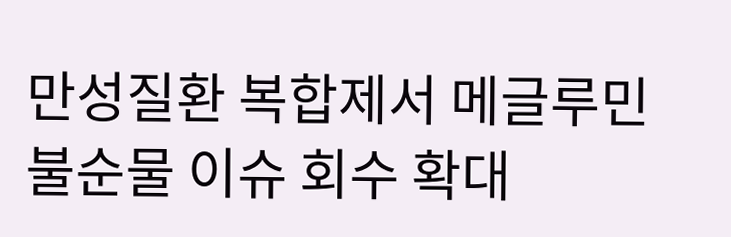만성질환 복합제서 메글루민 불순물 이슈 회수 확대